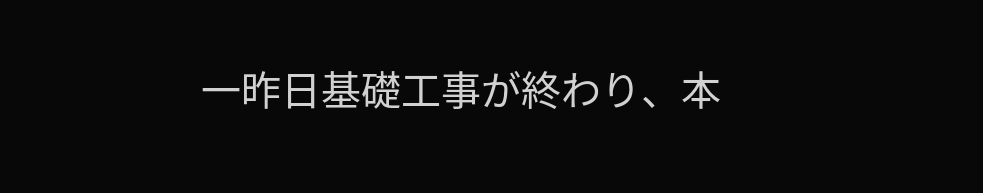一昨日基礎工事が終わり、本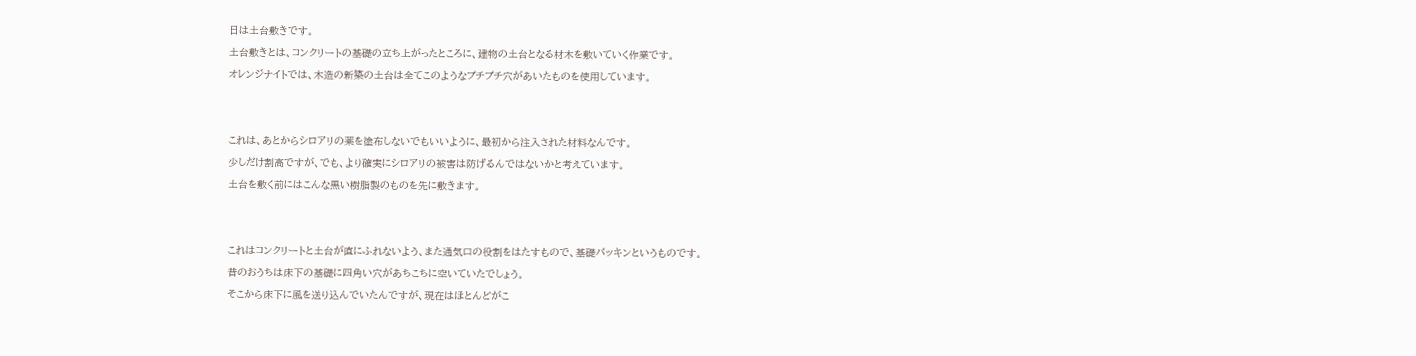日は土台敷きです。
土台敷きとは、コンクリートの基礎の立ち上がったところに、建物の土台となる材木を敷いていく作業です。
オレンジナイトでは、木造の新築の土台は全てこのようなプチプチ穴があいたものを使用しています。


これは、あとからシロアリの薬を塗布しないでもいいように、最初から注入された材料なんです。
少しだけ割高ですが、でも、より確実にシロアリの被害は防げるんではないかと考えています。
土台を敷く前にはこんな黒い樹脂製のものを先に敷きます。


これはコンクリートと土台が直にふれないよう、また通気口の役割をはたすもので、基礎パッキンというものです。
昔のおうちは床下の基礎に四角い穴があちこちに空いていたでしょう。
そこから床下に風を送り込んでいたんですが、現在はほとんどがこ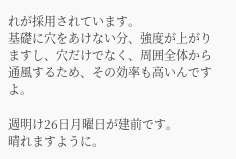れが採用されています。
基礎に穴をあけない分、強度が上がりますし、穴だけでなく、周囲全体から通風するため、その効率も高いんですよ。

週明け26日月曜日が建前です。
晴れますように。